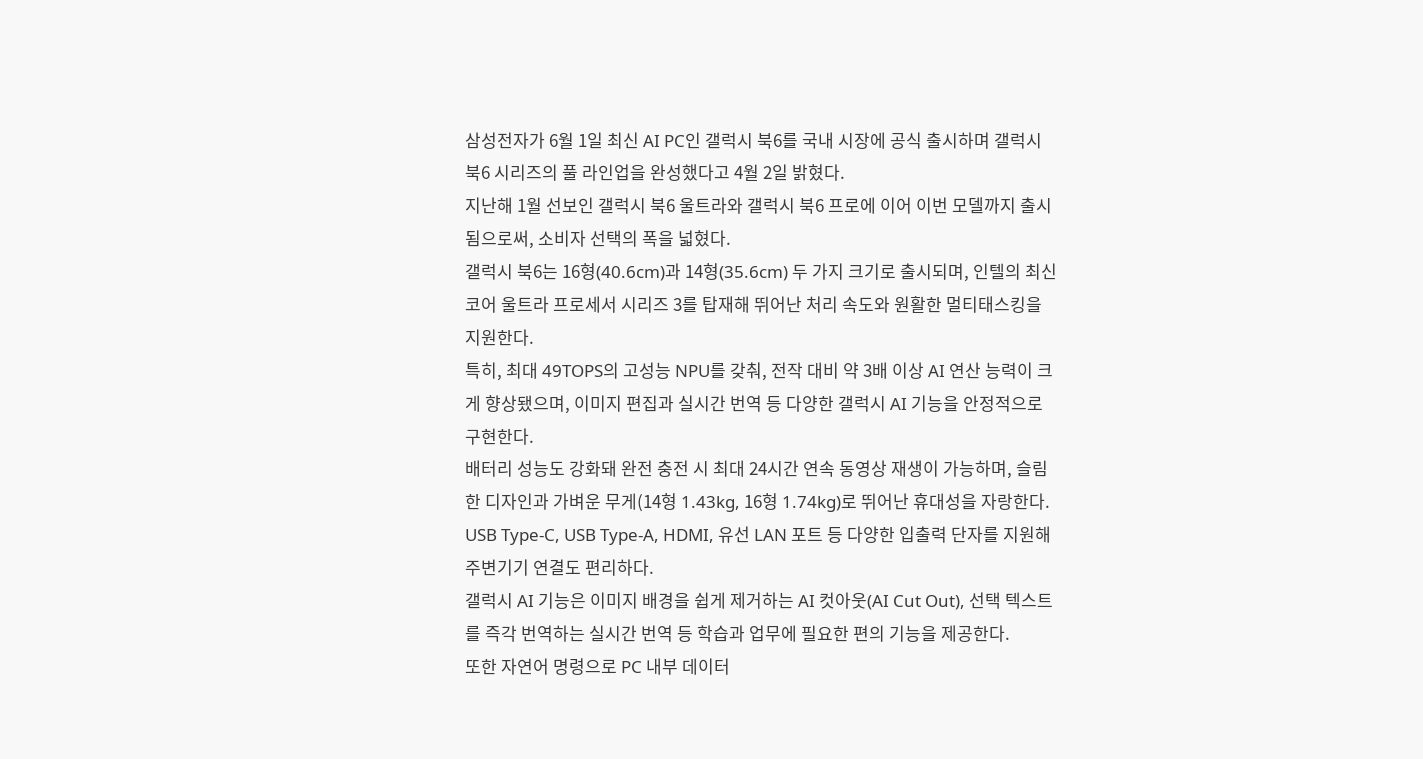삼성전자가 6월 1일 최신 AI PC인 갤럭시 북6를 국내 시장에 공식 출시하며 갤럭시 북6 시리즈의 풀 라인업을 완성했다고 4월 2일 밝혔다.
지난해 1월 선보인 갤럭시 북6 울트라와 갤럭시 북6 프로에 이어 이번 모델까지 출시됨으로써, 소비자 선택의 폭을 넓혔다.
갤럭시 북6는 16형(40.6cm)과 14형(35.6cm) 두 가지 크기로 출시되며, 인텔의 최신 코어 울트라 프로세서 시리즈 3를 탑재해 뛰어난 처리 속도와 원활한 멀티태스킹을 지원한다.
특히, 최대 49TOPS의 고성능 NPU를 갖춰, 전작 대비 약 3배 이상 AI 연산 능력이 크게 향상됐으며, 이미지 편집과 실시간 번역 등 다양한 갤럭시 AI 기능을 안정적으로 구현한다.
배터리 성능도 강화돼 완전 충전 시 최대 24시간 연속 동영상 재생이 가능하며, 슬림한 디자인과 가벼운 무게(14형 1.43kg, 16형 1.74kg)로 뛰어난 휴대성을 자랑한다.
USB Type-C, USB Type-A, HDMI, 유선 LAN 포트 등 다양한 입출력 단자를 지원해 주변기기 연결도 편리하다.
갤럭시 AI 기능은 이미지 배경을 쉽게 제거하는 AI 컷아웃(AI Cut Out), 선택 텍스트를 즉각 번역하는 실시간 번역 등 학습과 업무에 필요한 편의 기능을 제공한다.
또한 자연어 명령으로 PC 내부 데이터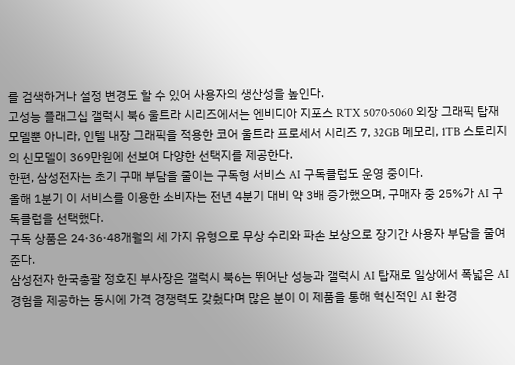를 검색하거나 설정 변경도 할 수 있어 사용자의 생산성을 높인다.
고성능 플래그십 갤럭시 북6 울트라 시리즈에서는 엔비디아 지포스 RTX 5070·5060 외장 그래픽 탑재 모델뿐 아니라, 인텔 내장 그래픽을 적용한 코어 울트라 프로세서 시리즈 7, 32GB 메모리, 1TB 스토리지의 신모델이 369만원에 선보여 다양한 선택지를 제공한다.
한편, 삼성전자는 초기 구매 부담을 줄이는 구독형 서비스 AI 구독클럽도 운영 중이다.
올해 1분기 이 서비스를 이용한 소비자는 전년 4분기 대비 약 3배 증가했으며, 구매자 중 25%가 AI 구독클럽을 선택했다.
구독 상품은 24·36·48개월의 세 가지 유형으로 무상 수리와 파손 보상으로 장기간 사용자 부담을 줄여준다.
삼성전자 한국총괄 정호진 부사장은 갤럭시 북6는 뛰어난 성능과 갤럭시 AI 탑재로 일상에서 폭넓은 AI 경험을 제공하는 동시에 가격 경쟁력도 갖췄다며 많은 분이 이 제품을 통해 혁신적인 AI 환경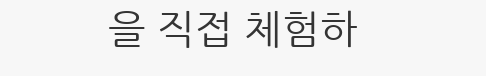을 직접 체험하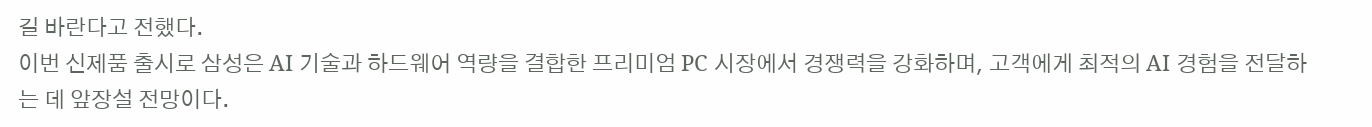길 바란다고 전했다.
이번 신제품 출시로 삼성은 AI 기술과 하드웨어 역량을 결합한 프리미엄 PC 시장에서 경쟁력을 강화하며, 고객에게 최적의 AI 경험을 전달하는 데 앞장설 전망이다.